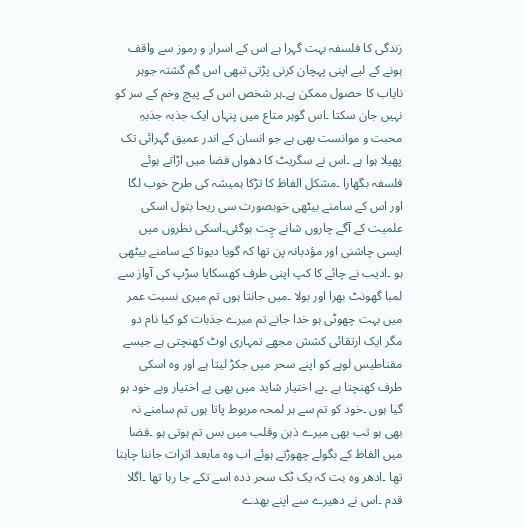زندگی کا فلسفہ بہت گہرا ہے اس کے اسرار و رموز سے واقف ہونے کے لیے اپنی پہچان کرنی پڑتی تبھی اس گم گشتہ جوہر نایاب کا حصول ممکن ہے۔ہر شخص اس کے پیچ وخم کے سر کو نہیں جان سکتا ۔اس گوہر متاع میں پنہاں ایک جذبہ جذبہِ محبت و موانست بھی ہے جو انسان کے اندر عمیق گہرائی تک پھیلا ہوا ہے ۔اس نے سگریٹ کا دھواں فضا میں اڑاتے ہوئے فلسفہ بگھارا ۔مشکل الفاظ کا تڑکا ہمیشہ کی طرح خوب لگا اور اس کے سامنے بیٹھی خوبصورت سی ریحا بتول اسکی علمیت کے آگے چاروں شانے چِت ہوگئی۔اسکی نظروں میں ایسی چاشنی اور مؤدبانہ پن تھا کہ گویا دیوتا کے سامنے بیٹھی ہو ۔ادیب نے چائے کا کپ اپنی طرف کھسکایا سڑپ کی آواز سے لمبا گھونٹ بھرا اور بولا ۔میں جانتا ہوں تم میری نسبت عمر میں بہت چھوٹی ہو خدا جانے تم میرے جذبات کو کیا نام دو مگر ایک ارتقائی کشش مجھے تمہاری اوٹ کھنچتی ہے جیسے مقناطیس لوہے کو اپنے سحر میں جکڑ لیتا ہے اور وہ اسکی طرف کھنچتا ہے ۔بے اختیار شاید میں بھی بے اختیار وبے خود ہو گیا ہوں ۔خود کو تم سے ہر لمحہ مربوط پاتا ہوں تم سامنے نہ بھی ہو تب بھی میرے ذہن وقلب میں بس تم ہوتی ہو ۔فضا میں الفاظ کے بگولے چھوڑتے ہوئے اب وہ مابعد اثرات جاننا چاہتا تھا ۔ادھر وہ بت کہ یک ٹک سحر ذدہ اسے تکے جا رہا تھا ۔اگلا قدم ۔اس نے دھیرے سے اپنے بھدے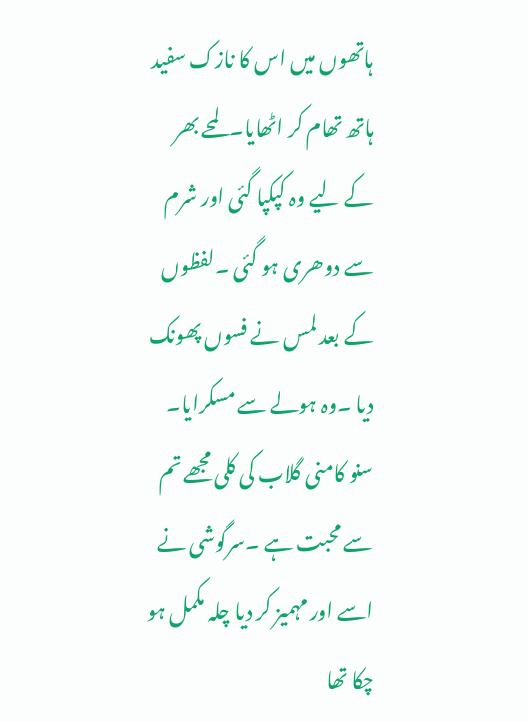ہاتھوں میں اس کا نازک سفید ہاتھ تھام کر اٹھایا۔لمحے بھر کے لیے وہ کپکپا گئی اور شرم سے دوھری ہو گئی ۔لفظوں کے بعد لمس نے فسوں پھونک دیا ۔وہ ہولے سے مسکرایا۔ سنو کامنی گلاب کی کلی مجھے تم سے محبت ہے ۔سرگوشی نے اسے اور مہمیز کر دیا چلہ مکمل ہو چکا تھا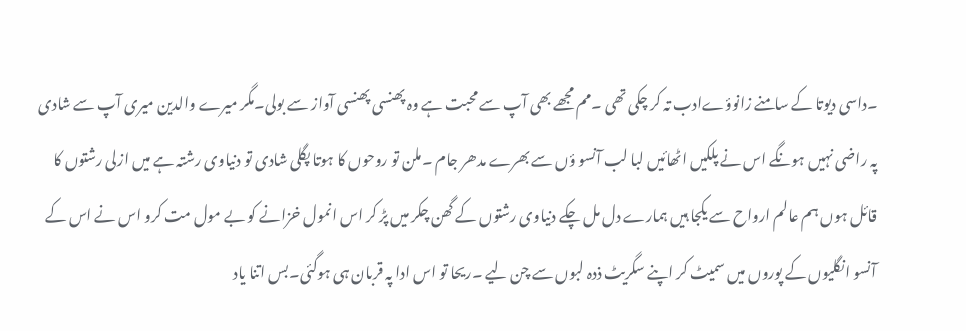۔داسی دیوتا کے سامنے زانوؤےادب تہ کر چکی تھی ۔مم مجھے بھی آپ سے محبت ہے وہ پھنسی پھنسی آواز سے بولی۔مگر میرے والدین میری آپ سے شادی پہ راضی نہیں ہونگے اس نے پلکیں اٹھائیں لبا لب آنسو ؤں سے بھرے مدھر جام ۔ملن تو روحوں کا ہوتا پگلی شادی تو دنیاوی رشتہ ہے میں ازلی رشتوں کا قائل ہوں ہم عالم ارواح سے یکجا ہیں ہمارے دل مل چکے دنیاوی رشتوں کے گھن چکر میں پڑ کر اس انمول خزانے کو بے مول مت کرو اس نے اس کے آنسو انگلیوں کے پوروں میں سمیٹ کر اپنے سگریٹ ذدہ لبوں سے چن لیے ۔ریحا تو اس ادا پہ قربان ہی ہوگئی۔بس اتنا یاد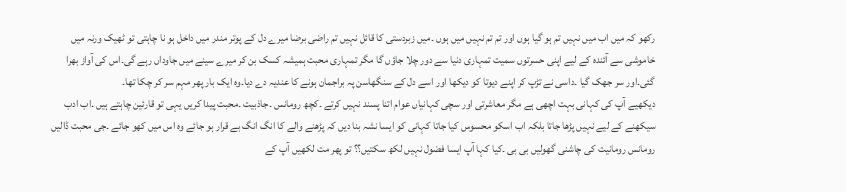رکھو کہ میں اب میں نہیں تم ہو گیا ہوں اور تم تم نہیں میں ہوں ۔میں زبردستی کا قائل نہیں تم راضی برضا میرے دل کے پوتر مندر میں داخل ہو نا چاہتی تو ٹھیک ورنہ میں خاموشی سے آئندہ کے لیے اپنی حسرتوں سمیت تمہاری دنیا سے دور چلا جاؤں گا مگر تمہاری محبت ہمیشہ کسک بن کر میرے سینے میں جاوداں رہے گی۔اس کی آواز بھرا گئی۔اور سر جھک گیا ۔داسی نے تڑپ کر اپنے دیوتا کو دیکھا اور اسے دل کے سنگھاسن پہ براجمان ہونے کا عندیہ دے دیا۔وہ ایک بار پھر مہم سر کر چکا تھا۔
دیکھیے آپ کی کہانی بہت اچھی ہے مگر معاشرتی اور سچی کہانیاں عوام اتنا پسند نہیں کرتے ۔کچھ رومانس ۔جاذبیت ۔محبت پیدا کریں یہی تو قارئین چاہتے ہیں ۔اب ادب سیکھنے کے لیے نہیں پڑھا جاتا بلکہ اب اسکو محسوس کیا جاتا کہانی کو ایسا نشہ بنا دیں کہ پڑھنے والے کا انگ انگ بے قرار ہو جائے وہ اس میں کھو جائے ۔جی محبت ڈالیں رومانس رومانیت کی چاشنی گھولیں بی بی ۔کیا کہا آپ ایسا فضول نہیں لکھ سکتیں؟؟ تو پھر مت لکھیں آپ کے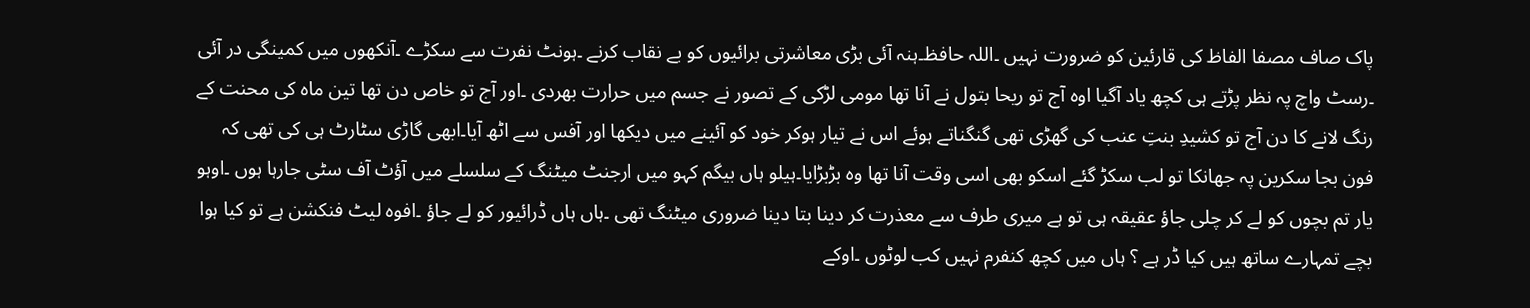پاک صاف مصفا الفاظ کی قارئین کو ضرورت نہیں ۔اللہ حافظ۔ہنہ آئی بڑی معاشرتی برائیوں کو بے نقاب کرنے ۔ہونٹ نفرت سے سکڑے ۔آنکھوں میں کمینگی در آئی ۔رسٹ واچ پہ نظر پڑتے ہی کچھ یاد آگیا اوہ آج تو ریحا بتول نے آنا تھا مومی لڑکی کے تصور نے جسم میں حرارت بھردی ۔اور آج تو خاص دن تھا تین ماہ کی محنت کے رنگ لانے کا دن آج تو کشیدِ بنتِ عنب کی گھڑی تھی گنگناتے ہوئے اس نے تیار ہوکر خود کو آئینے میں دیکھا اور آفس سے اٹھ آیا۔ابھی گاڑی سٹارٹ ہی کی تھی کہ فون بجا سکرین پہ جھانکا تو لب سکڑ گئے اسکو بھی اسی وقت آنا تھا وہ بڑبڑایا۔ہیلو ہاں بیگم کہو میں ارجنٹ میٹنگ کے سلسلے میں آؤٹ آف سٹی جارہا ہوں ۔اوہو یار تم بچوں کو لے کر چلی جاؤ عقیقہ ہی تو ہے میری طرف سے معذرت کر دینا بتا دینا ضروری میٹنگ تھی ۔ہاں ہاں ڈرائیور کو لے جاؤ ۔افوہ لیٹ فنکشن ہے تو کیا ہوا بچے تمہارے ساتھ ہیں کیا ڈر ہے ؟ ہاں میں کچھ کنفرم نہیں کب لوٹوں ۔اوکے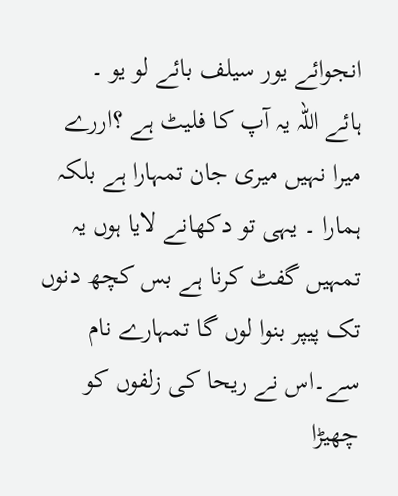انجوائے یور سیلف بائے لو یو ۔
ہائے اللہ یہ آپ کا فلیٹ ہے ؟اررے میرا نہیں میری جان تمہارا ہے بلکہ ہمارا ۔ یہی تو دکھانے لایا ہوں یہ تمہیں گفٹ کرنا ہے بس کچھ دنوں تک پیپر بنوا لوں گا تمہارے نام سے۔اس نے ریحا کی زلفوں کو چھیڑا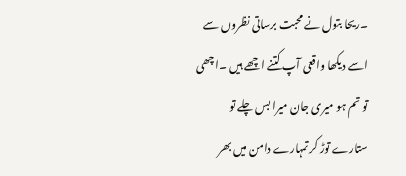۔ریحا بتول نے محبت برساتی نظروں سے اسے دیکھا واقعی آپ کتنے اچھے ہیں ۔اچھی تو تم ہو میری جان میرا بس چلے تو ستارے توڑ کر تمہارے دامن میں بھر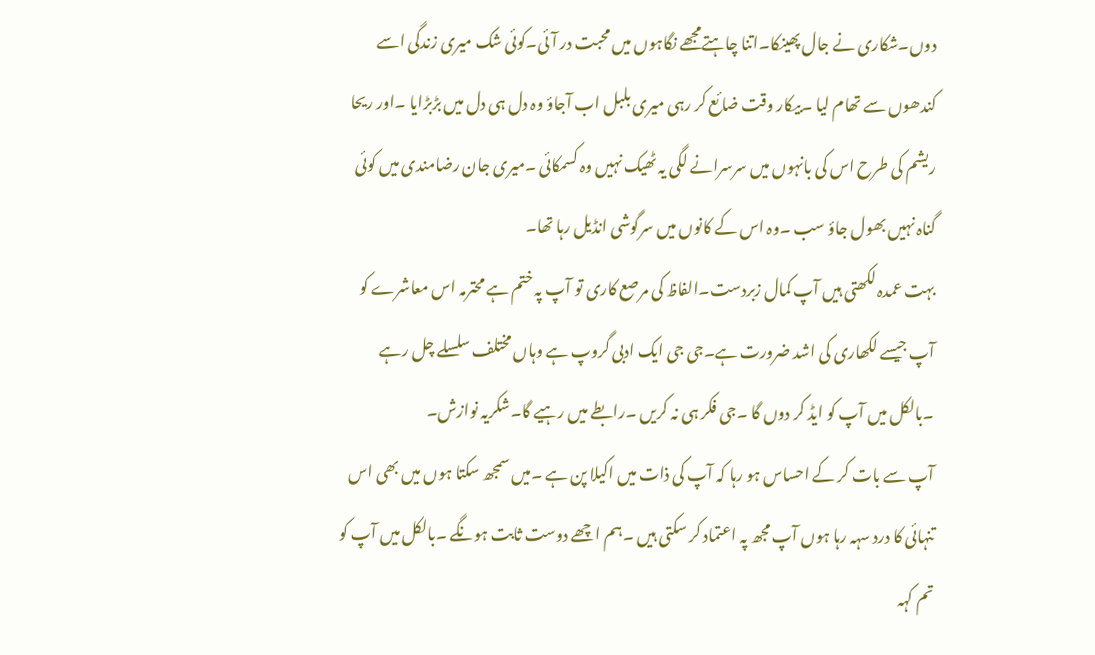دوں۔شکاری نے جال پھینکا۔اتنا چاہتےمجھے نگاہوں میں محبت در آئی۔کوئی شک میری زندگی اسے کندھوں سے تھام لیا ۔بیکار وقت ضائع کر رہی میری بلبل اب آجاؤ وہ دل ہی دل میں بڑبڑایا ۔اور ریحا ریشم کی طرح اس کی بانہوں میں سرسرانے لگی یہ ٹھیک نہیں وہ کسمکائی ۔میری جان رضامندی میں کوئی گناہ نہیں بھول جاؤ سب ۔وہ اس کے کانوں میں سرگوشی انڈیل رہا تھا۔
بہت عمدہ لکھتی ہیں آپ کمال زبردست۔الفاظ کی مرصع کاری تو آپ پہ ختم ہے محترمہ اس معاشرے کو آپ جیسے لکھاری کی اشد ضرورت ہے۔جی جی ایک ادبی گروپ ہے وہاں مختلف سلسلے چل رہے ۔بالکل میں آپ کو ایڈ کر دوں گا ۔جی فکر ہی نہ کریں ۔رابطے میں رہیے گا۔شکریہ نوازش۔
آپ سے بات کر کے احساس ہو رہا کہ آپ کی ذات میں اکیلا پن ہے ۔میں سمجھ سکتا ہوں میں بھی اس تنہائی کا درد سہہ رہا ہوں آپ مجھ پہ اعتماد کر سکتی ہیں ۔ہم اچھے دوست ثابت ہونگے ۔بالکل میں آپ کو تم کہہ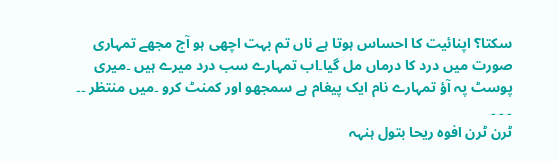سکتا؟ اپنائیت کا احساس ہوتا ہے ناں تم بہت اچھی ہو آج مجھے تمہاری صورت میں درد کا درماں مل گیا۔اب تمہارے سب درد میرے ہیں ۔میری پوسٹ پہ آؤ تمہارے نام ایک پیغام ہے سمجھو اور کمنٹ کرو ۔میں منتظر ۔۔ ۔ ۔ ۔
ٹرن ٹرن افوہ ریحا بتول ہنہہ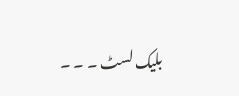بلیک لسٹ ۔ ۔ ۔